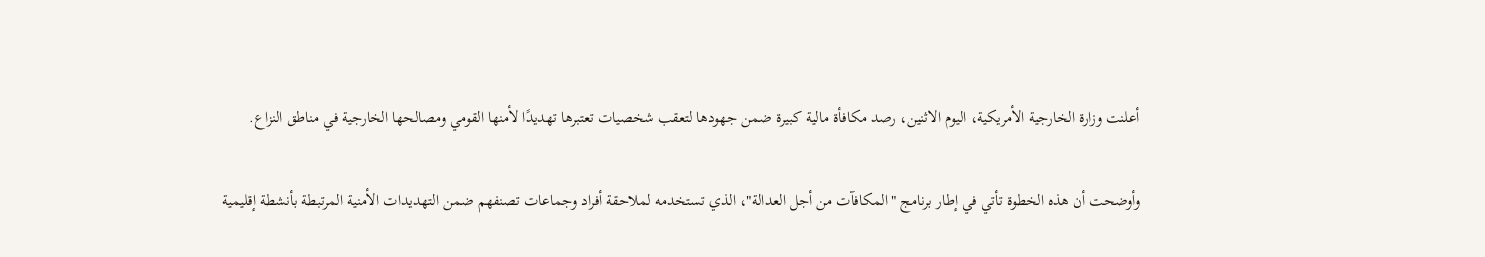أعلنت وزارة الخارجية الأمريكية، اليوم الاثنين، رصد مكافأة مالية كبيرة ضمن جهودها لتعقب شخصيات تعتبرها تهديدًا لأمنها القومي ومصالحها الخارجية في مناطق النزاع.

وأوضحت أن هذه الخطوة تأتي في إطار برنامج "المكافآت من أجل العدالة"، الذي تستخدمه لملاحقة أفراد وجماعات تصنفهم ضمن التهديدات الأمنية المرتبطة بأنشطة إقليمية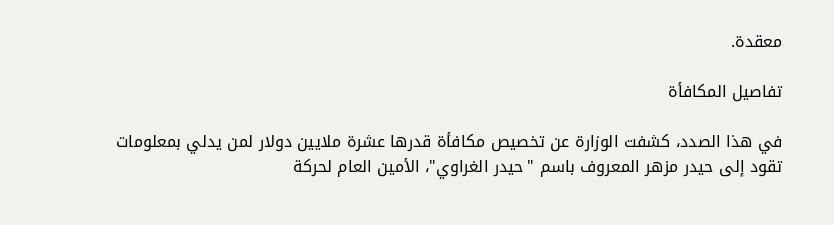معقدة.

تفاصيل المكافأة

في هذا الصدد، كشفت الوزارة عن تخصيص مكافأة قدرها عشرة ملايين دولار لمن يدلي بمعلومات تقود إلى حيدر مزهر المعروف باسم "حيدر الغراوي"، الأمين العام لحركة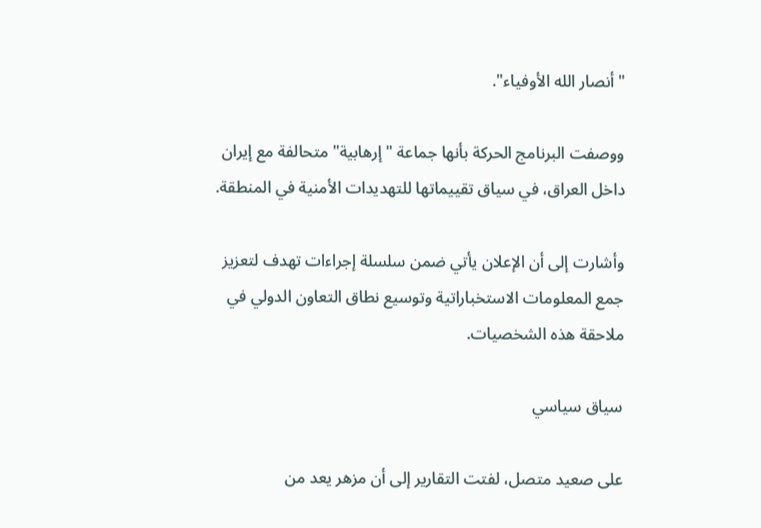"أنصار الله الأوفياء".

ووصفت البرنامج الحركة بأنها جماعة "إرهابية" متحالفة مع إيران داخل العراق، في سياق تقييماتها للتهديدات الأمنية في المنطقة.

وأشارت إلى أن الإعلان يأتي ضمن سلسلة إجراءات تهدف لتعزيز جمع المعلومات الاستخباراتية وتوسيع نطاق التعاون الدولي في ملاحقة هذه الشخصيات.

سياق سياسي

على صعيد متصل، لفتت التقارير إلى أن مزهر يعد من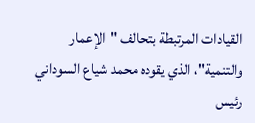القيادات المرتبطة بتحالف "الإعمار والتنمية"، الذي يقوده محمد شياع السوداني رئيس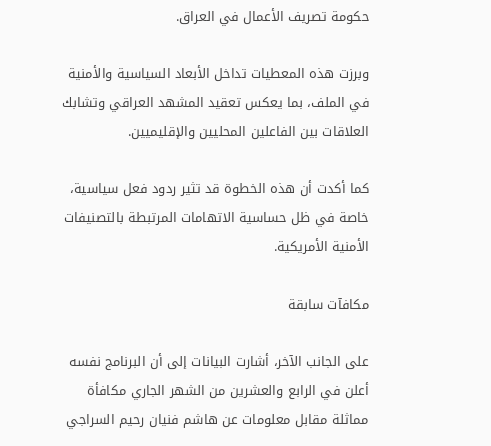حكومة تصريف الأعمال في العراق.

وبرزت هذه المعطيات تداخل الأبعاد السياسية والأمنية في الملف، بما يعكس تعقيد المشهد العراقي وتشابك العلاقات بين الفاعلين المحليين والإقليميين.

كما أكدت أن هذه الخطوة قد تثير ردود فعل سياسية، خاصة في ظل حساسية الاتهامات المرتبطة بالتصنيفات الأمنية الأمريكية.

مكافآت سابقة

على الجانب الآخر، أشارت البيانات إلى أن البرنامج نفسه أعلن في الرابع والعشرين من الشهر الجاري مكافأة مماثلة مقابل معلومات عن هاشم فنيان رحيم السراجي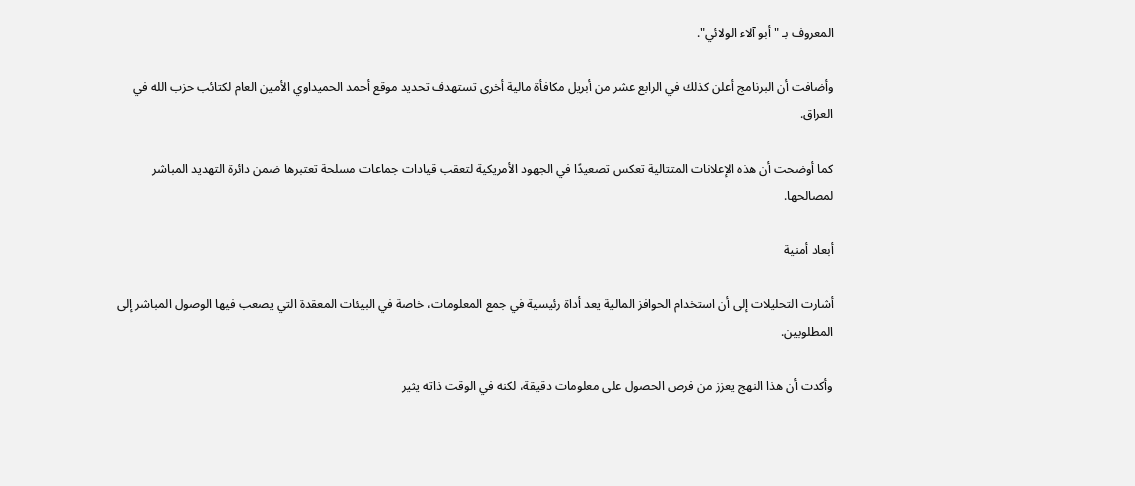المعروف بـ "أبو آلاء الولائي".

وأضافت أن البرنامج أعلن كذلك في الرابع عشر من أبريل مكافأة مالية أخرى تستهدف تحديد موقع أحمد الحميداوي الأمين العام لكتائب حزب الله في العراق.

كما أوضحت أن هذه الإعلانات المتتالية تعكس تصعيدًا في الجهود الأمريكية لتعقب قيادات جماعات مسلحة تعتبرها ضمن دائرة التهديد المباشر لمصالحها.

أبعاد أمنية

أشارت التحليلات إلى أن استخدام الحوافز المالية يعد أداة رئيسية في جمع المعلومات، خاصة في البيئات المعقدة التي يصعب فيها الوصول المباشر إلى المطلوبين.

وأكدت أن هذا النهج يعزز من فرص الحصول على معلومات دقيقة، لكنه في الوقت ذاته يثير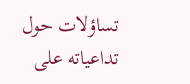تساؤلات حول تداعياته على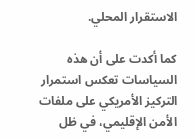الاستقرار المحلي.

كما أكدت على أن هذه السياسات تعكس استمرار التركيز الأمريكي على ملفات الأمن الإقليمي، في ظل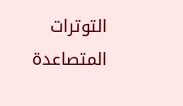التوترات المتصاعدة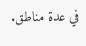في عدة مناطق.